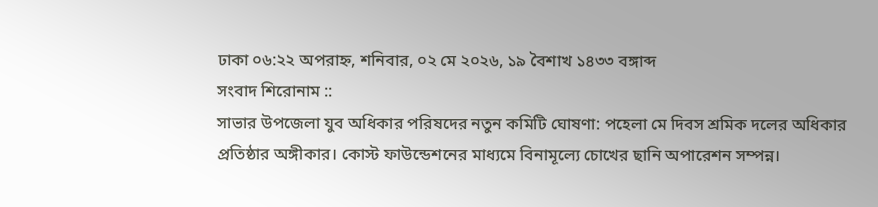ঢাকা ০৬:২২ অপরাহ্ন, শনিবার, ০২ মে ২০২৬, ১৯ বৈশাখ ১৪৩৩ বঙ্গাব্দ
সংবাদ শিরোনাম ::
সাভার উপজেলা যুব অধিকার পরিষদের নতুন কমিটি ঘোষণা: পহেলা মে দিবস শ্রমিক দলের অধিকার প্রতিষ্ঠার অঙ্গীকার। কোস্ট ফাউন্ডেশনের মাধ্যমে বিনামূল্যে চোখের ছানি অপারেশন সম্পন্ন।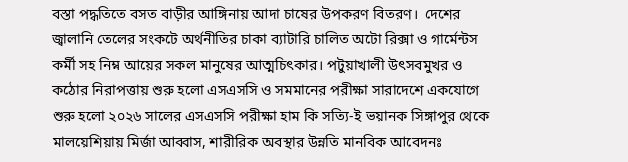বস্তা পদ্ধতিতে বসত বাড়ীর আঙ্গিনায় আদা চাষের উপকরণ বিতরণ।  দেশের জ্বালানি তেলের সংকটে অর্থনীতির চাকা ব্যাটারি চালিত অটো রিক্সা ও গার্মেন্টস কর্মী সহ নিম্ন আয়ের সকল মানুষের আত্মচিৎকার। পটুয়াখালী উৎসবমুখর ও কঠোর নিরাপত্তায় শুরু হলো এসএসসি ও সমমানের পরীক্ষা সারাদেশে একযোগে শুরু হলো ২০২৬ সালের এসএসসি পরীক্ষা হাম কি সত্যি-ই ভয়ানক সিঙ্গাপুর থেকে মালয়েশিয়ায় মির্জা আব্বাস, শারীরিক অবস্থার উন্নতি মানবিক আবেদনঃ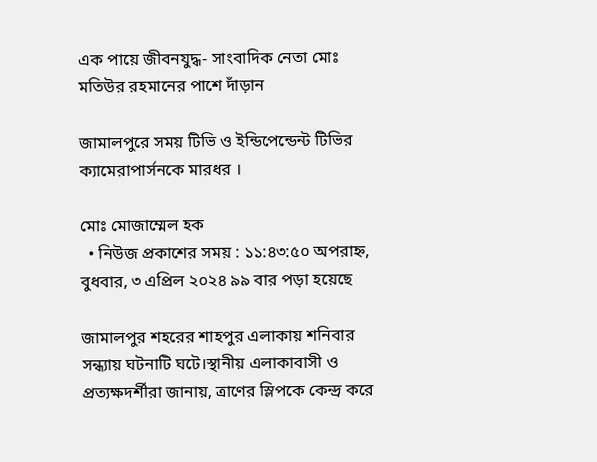এক পায়ে জীবনযুদ্ধ- সাংবাদিক নেতা মোঃ মতিউর রহমানের পাশে দাঁড়ান

জামালপুরে সময় টিভি ও ইন্ডিপেন্ডেন্ট টিভির ক্যামেরাপার্সনকে মারধর ।

মোঃ মোজাম্মেল হক
  • নিউজ প্রকাশের সময় : ১১:৪৩:৫০ অপরাহ্ন, বুধবার, ৩ এপ্রিল ২০২৪ ৯৯ বার পড়া হয়েছে

জামালপুর শহরের শাহপুর এলাকায় শনিবার সন্ধ্যায় ঘটনাটি ঘটে।স্থানীয় এলাকাবাসী ও প্রত্যক্ষদর্শীরা জানায়, ত্রাণের স্লিপকে কেন্দ্র করে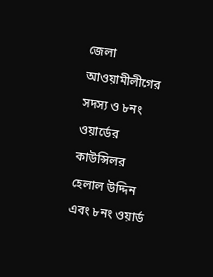জেলা আওয়ামীলীগের সদস্য ও ৮নং ওয়ার্ডের কাউন্সিলর হেলাল উদ্দিন এবং ৮নং ওয়ার্ড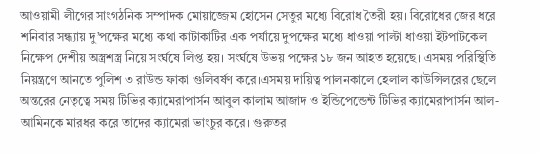আওয়ামী লীগের সাংগঠনিক সম্পাদক মোয়াজ্জেম হোসেন সেতুর মধ্যে বিরোধ তৈরী হয়। বিরোধের জের ধরে শনিবার সন্ধ্যায় দু’পক্ষের মধ্যে কথা কাটাকাটির এক পর্যায়ে দুপক্ষের মধ্যে ধাওয়া পাল্টা ধাওয়া ইটপাটকেল নিক্ষেপ দেশীয় অস্ত্রশস্ত্র নিয়ে সংর্ঘষে লিপ্ত হয়। সংর্ঘষে উভয় পক্ষের ১৮ জন আহত হয়েছে। এসময় পরিস্থিতি নিয়ন্ত্রণে আনতে পুলিশ ৩ রাউন্ড ফাকা গুলিবর্ষণ করে।এসময় দায়িত্ব পালনকালে হেলাল কাউন্সিলরের ছেলে অন্তরের নেতৃত্বে সময় টিভির ক্যামেরাপার্সন আবুল কালাম আজাদ ও ইন্ডিপেন্ডেন্ট টিভির ক্যামেরাপার্সন আল-আমিনকে মারধর করে তাদের ক্যামেরা ভাংচুর করে। গুরুতর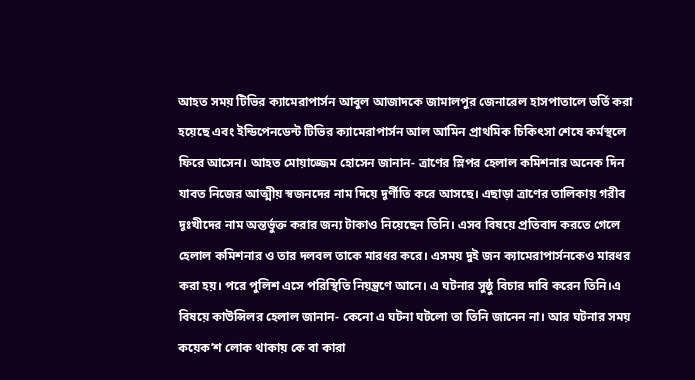আহত সময় টিভির ক্যামেরাপার্সন আবুল আজাদকে জামালপুর জেনারেল হাসপাতালে ভর্তি করা হয়েছে এবং ইন্ডিপেনডেন্ট টিভির ক্যামেরাপার্সন আল আমিন প্রাথমিক চিকিৎসা শেষে কর্মস্থলে ফিরে আসেন। আহত মোয়াজ্জেম হোসেন জানান- ত্রাণের স্লিপর হেলাল কমিশনার অনেক দিন যাবত নিজের আত্মীয় স্বজনদের নাম দিয়ে দূর্ণীতি করে আসছে। এছাড়া ত্রাণের তালিকায় গরীব দূঃখীদের নাম অন্তর্ভুক্ত করার জন্য টাকাও নিয়েছেন তিনি। এসব বিষয়ে প্রতিবাদ করতে গেলে হেলাল কমিশনার ও তার দলবল তাকে মারধর করে। এসময় দুই জন ক্যামেরাপার্সনকেও মারধর করা হয়। পরে পুলিশ এসে পরিস্থিতি নিয়ন্ত্রণে আনে। এ ঘটনার সুষ্ঠু বিচার দাবি করেন তিনি।এ বিষয়ে কাউন্সিলর হেলাল জানান- কেনো এ ঘটনা ঘটলো তা তিনি জানেন না। আর ঘটনার সময় কয়েক’শ লোক থাকায় কে বা কারা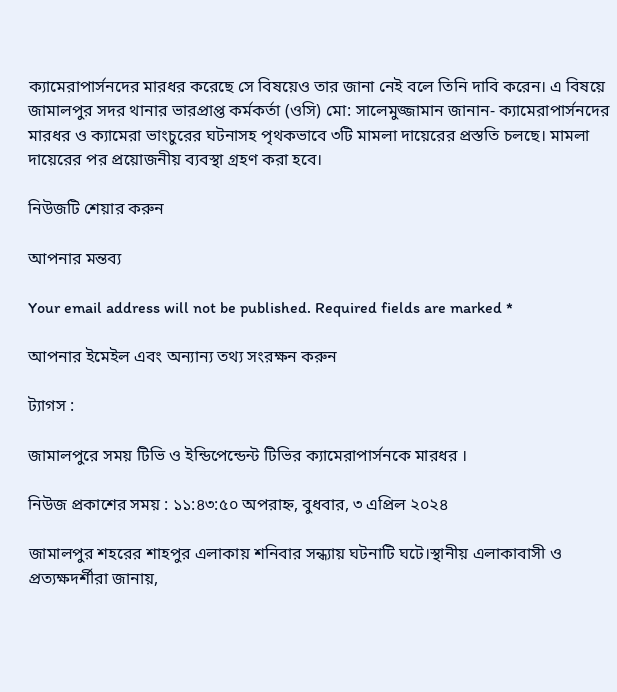ক্যামেরাপার্সনদের মারধর করেছে সে বিষয়েও তার জানা নেই বলে তিনি দাবি করেন। এ বিষয়ে জামালপুর সদর থানার ভারপ্রাপ্ত কর্মকর্তা (ওসি) মো: সালেমুজ্জামান জানান- ক্যামেরাপার্সনদের মারধর ও ক্যামেরা ভাংচুরের ঘটনাসহ পৃথকভাবে ৩টি মামলা দায়েরের প্রস্ততি চলছে। মামলা দায়েরের পর প্রয়োজনীয় ব্যবস্থা গ্রহণ করা হবে।

নিউজটি শেয়ার করুন

আপনার মন্তব্য

Your email address will not be published. Required fields are marked *

আপনার ইমেইল এবং অন্যান্য তথ্য সংরক্ষন করুন

ট্যাগস :

জামালপুরে সময় টিভি ও ইন্ডিপেন্ডেন্ট টিভির ক্যামেরাপার্সনকে মারধর ।

নিউজ প্রকাশের সময় : ১১:৪৩:৫০ অপরাহ্ন, বুধবার, ৩ এপ্রিল ২০২৪

জামালপুর শহরের শাহপুর এলাকায় শনিবার সন্ধ্যায় ঘটনাটি ঘটে।স্থানীয় এলাকাবাসী ও প্রত্যক্ষদর্শীরা জানায়,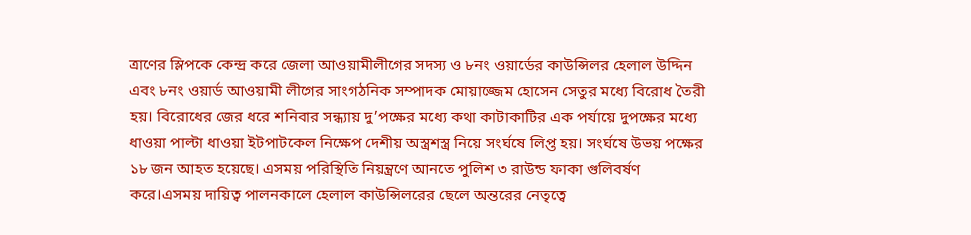ত্রাণের স্লিপকে কেন্দ্র করে জেলা আওয়ামীলীগের সদস্য ও ৮নং ওয়ার্ডের কাউন্সিলর হেলাল উদ্দিন এবং ৮নং ওয়ার্ড আওয়ামী লীগের সাংগঠনিক সম্পাদক মোয়াজ্জেম হোসেন সেতুর মধ্যে বিরোধ তৈরী হয়। বিরোধের জের ধরে শনিবার সন্ধ্যায় দু’পক্ষের মধ্যে কথা কাটাকাটির এক পর্যায়ে দুপক্ষের মধ্যে ধাওয়া পাল্টা ধাওয়া ইটপাটকেল নিক্ষেপ দেশীয় অস্ত্রশস্ত্র নিয়ে সংর্ঘষে লিপ্ত হয়। সংর্ঘষে উভয় পক্ষের ১৮ জন আহত হয়েছে। এসময় পরিস্থিতি নিয়ন্ত্রণে আনতে পুলিশ ৩ রাউন্ড ফাকা গুলিবর্ষণ করে।এসময় দায়িত্ব পালনকালে হেলাল কাউন্সিলরের ছেলে অন্তরের নেতৃত্বে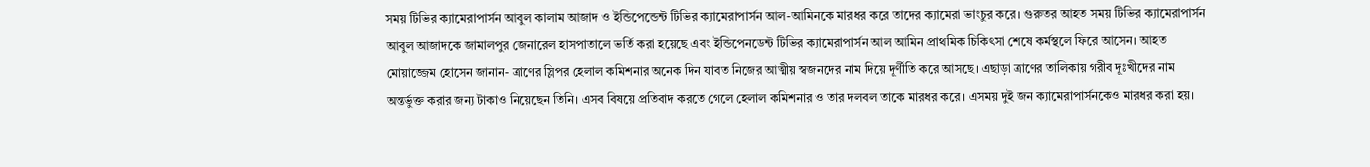সময় টিভির ক্যামেরাপার্সন আবুল কালাম আজাদ ও ইন্ডিপেন্ডেন্ট টিভির ক্যামেরাপার্সন আল-আমিনকে মারধর করে তাদের ক্যামেরা ভাংচুর করে। গুরুতর আহত সময় টিভির ক্যামেরাপার্সন আবুল আজাদকে জামালপুর জেনারেল হাসপাতালে ভর্তি করা হয়েছে এবং ইন্ডিপেনডেন্ট টিভির ক্যামেরাপার্সন আল আমিন প্রাথমিক চিকিৎসা শেষে কর্মস্থলে ফিরে আসেন। আহত মোয়াজ্জেম হোসেন জানান- ত্রাণের স্লিপর হেলাল কমিশনার অনেক দিন যাবত নিজের আত্মীয় স্বজনদের নাম দিয়ে দূর্ণীতি করে আসছে। এছাড়া ত্রাণের তালিকায় গরীব দূঃখীদের নাম অন্তর্ভুক্ত করার জন্য টাকাও নিয়েছেন তিনি। এসব বিষয়ে প্রতিবাদ করতে গেলে হেলাল কমিশনার ও তার দলবল তাকে মারধর করে। এসময় দুই জন ক্যামেরাপার্সনকেও মারধর করা হয়।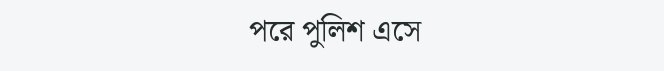পরে পুলিশ এসে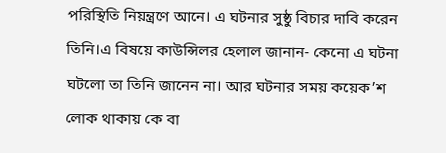পরিস্থিতি নিয়ন্ত্রণে আনে। এ ঘটনার সুষ্ঠু বিচার দাবি করেন তিনি।এ বিষয়ে কাউন্সিলর হেলাল জানান- কেনো এ ঘটনা ঘটলো তা তিনি জানেন না। আর ঘটনার সময় কয়েক’শ লোক থাকায় কে বা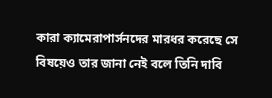কারা ক্যামেরাপার্সনদের মারধর করেছে সে বিষয়েও তার জানা নেই বলে তিনি দাবি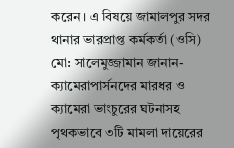করেন। এ বিষয়ে জামালপুর সদর থানার ভারপ্রাপ্ত কর্মকর্তা (ওসি) মো: সালেমুজ্জামান জানান- ক্যামেরাপার্সনদের মারধর ও ক্যামেরা ভাংচুরের ঘটনাসহ পৃথকভাবে ৩টি মামলা দায়েরের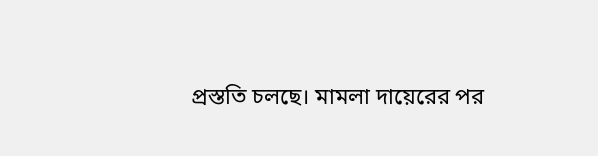প্রস্ততি চলছে। মামলা দায়েরের পর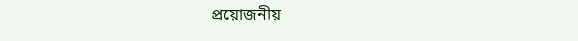প্রয়োজনীয়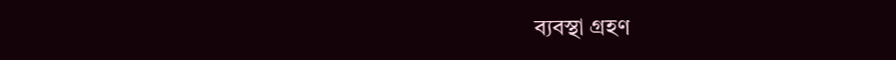ব্যবস্থা গ্রহণ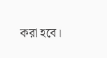করা হবে।